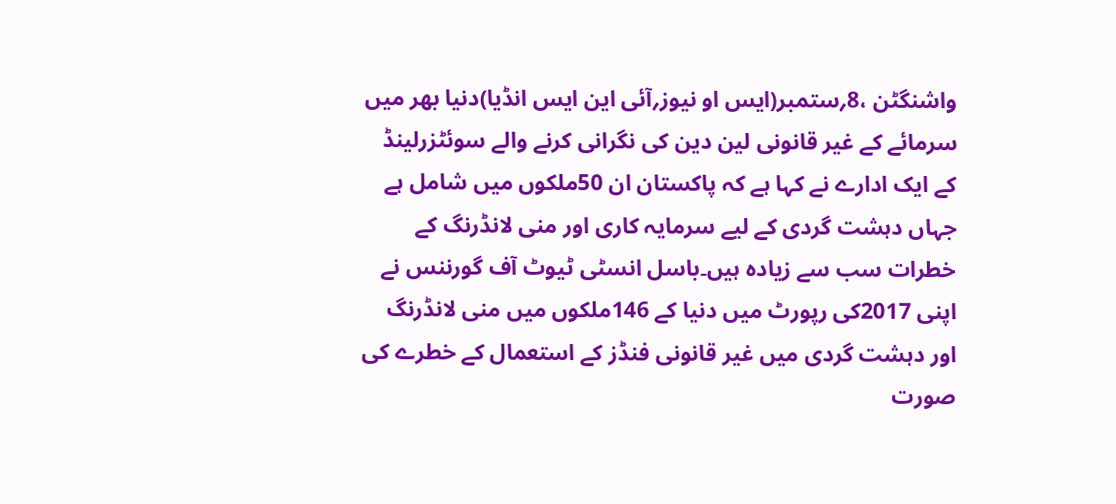واشنگٹن ،8؍ستمبر(ایس او نیوز؍آئی این ایس انڈیا)دنیا بھر میں سرمائے کے غیر قانونی لین دین کی نگرانی کرنے والے سوئٹزرلینڈ کے ایک ادارے نے کہا ہے کہ پاکستان ان 50ملکوں میں شامل ہے جہاں دہشت گردی کے لیے سرمایہ کاری اور منی لانڈرنگ کے خطرات سب سے زیادہ ہیں۔باسل انسٹی ٹیوٹ آف گورننس نے اپنی 2017کی رپورٹ میں دنیا کے 146ملکوں میں منی لانڈرنگ اور دہشت گردی میں غیر قانونی فنڈز کے استعمال کے خطرے کی صورت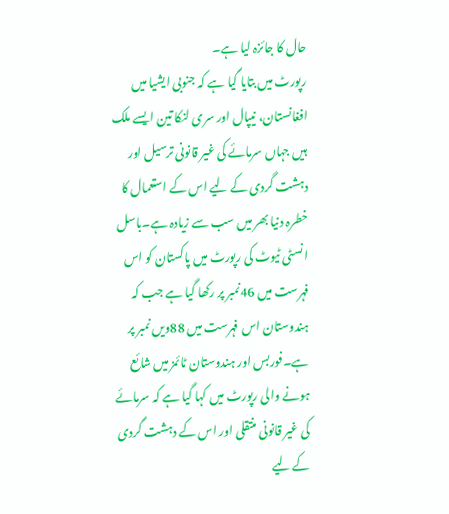حال کا جائزہ لیا ہے۔
رپورٹ میں بتایا گیا ہے کہ جنوبی ایشیا میں افغانستان، نیپال اور سری لنکا تین ایسے ملک ہیں جہاں سرمائے کی غیر قانونی ترسیل اور دہشت گردی کے لیے اس کے استعمال کا خطرہ دنیا بھر میں سب سے زیادہ ہے۔باسل انسٹی ٹیوٹ کی رپورٹ میں پاکستان کو اس فہرست میں 46نمبر پر رکھا گیا ہے جب کہ ہندوستان اس فہرست میں 88ویں نمبر پر ہے۔فوربس اور ہندوستان ٹائمز میں شائع ہونے والی رپورٹ میں کہا گیا ہے کہ سرمائے کی غیر قانونی منتقلی اور اس کے دہشت گردی کے لیے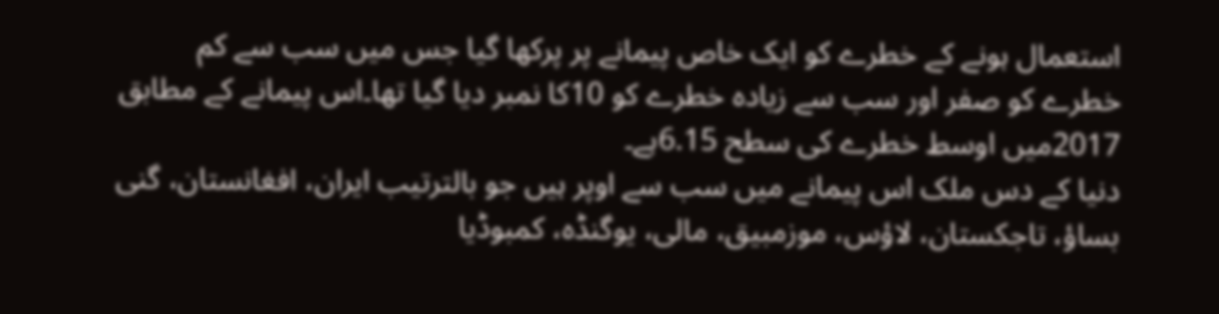استعمال ہونے کے خطرے کو ایک خاص پیمانے پر پرکھا گیا جس میں سب سے کم خطرے کو صفر اور سب سے زیادہ خطرے کو 10کا نمبر دیا گیا تھا۔اس پیمانے کے مطابق 2017میں اوسط خطرے کی سطح 6.15ہے۔
دنیا کے دس ملک اس پیمانے میں سب سے اوپر ہیں جو بالترتیب ایران، افغانستان، گنی بساؤ، تاجکستان، لاؤس، موزمبیق، مالی، یوگنڈہ، کمبوڈیا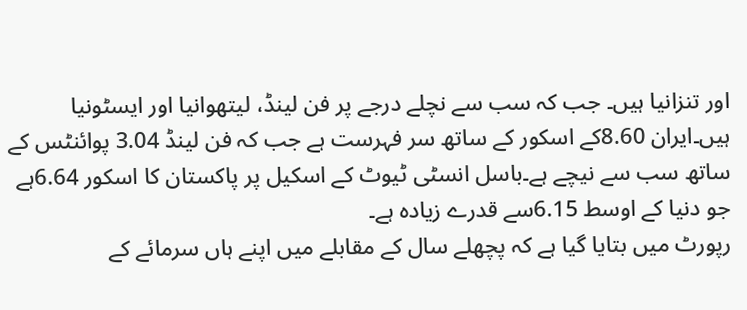اور تنزانیا ہیں۔ جب کہ سب سے نچلے درجے پر فن لینڈ، لیتھوانیا اور ایسٹونیا ہیں۔ایران 8.60کے اسکور کے ساتھ سر فہرست ہے جب کہ فن لینڈ 3.04 پوائنٹس کے ساتھ سب سے نیچے ہے۔باسل انسٹی ٹیوٹ کے اسکیل پر پاکستان کا اسکور 6.64ہے جو دنیا کے اوسط 6.15سے قدرے زیادہ ہے۔
رپورٹ میں بتایا گیا ہے کہ پچھلے سال کے مقابلے میں اپنے ہاں سرمائے کے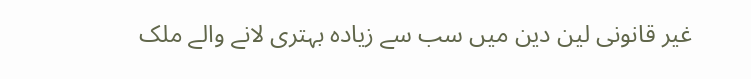غیر قانونی لین دین میں سب سے زیادہ بہتری لانے والے ملک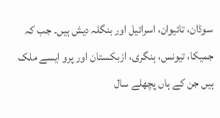سوڈان، تائیوان، اسرائیل اور بنگلہ دیش ہیں۔ جب کہ جمیکا، تیونس، ہنگری، ازبکستان اور پرو ایسے ملک ہیں جن کے ہاں پچھلے سال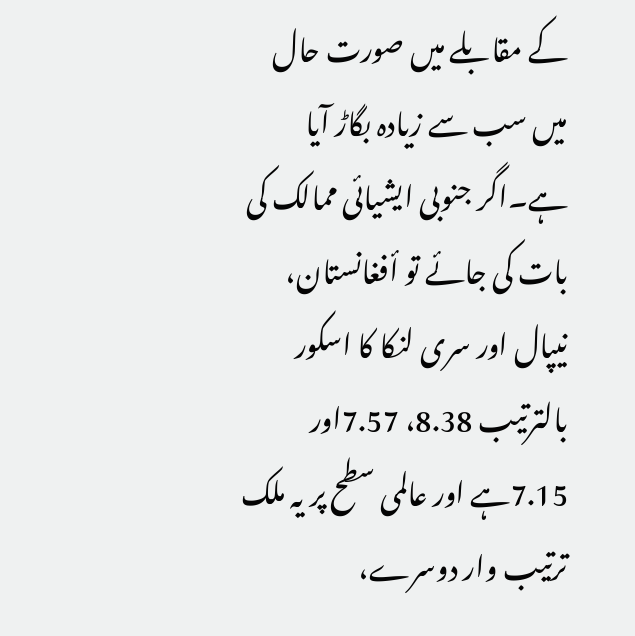کے مقابلے میں صورت حال میں سب سے زیادہ بگاڑ آیا ہے۔اگر جنوبی ایشیائی ممالک کی بات کی جائے تو أفغانستان، نیپال اور سری لنکا کا اسکور بالترتیب 8.38، 7.57اور 7.15ہے اور عالمی سطح پر یہ ملک ترتیب وار دوسرے،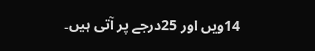14ویں اور 25درجے پر آتی ہیں۔